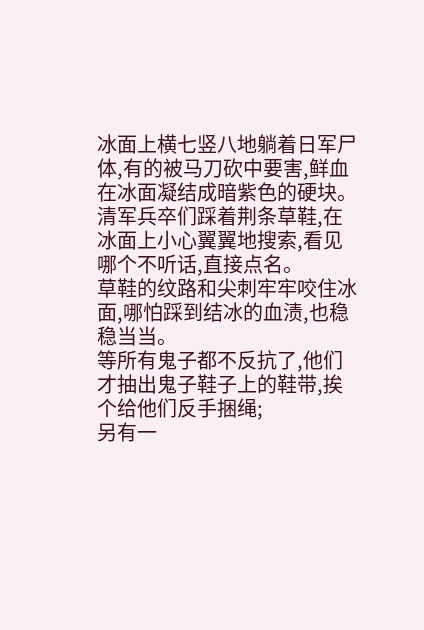冰面上横七竖八地躺着日军尸体,有的被马刀砍中要害,鲜血在冰面凝结成暗紫色的硬块。
清军兵卒们踩着荆条草鞋,在冰面上小心翼翼地搜索,看见哪个不听话,直接点名。
草鞋的纹路和尖刺牢牢咬住冰面,哪怕踩到结冰的血渍,也稳稳当当。
等所有鬼子都不反抗了,他们才抽出鬼子鞋子上的鞋带,挨个给他们反手捆绳;
另有一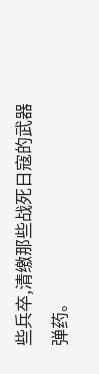些兵卒,清缴那些战死日寇的武器弹药。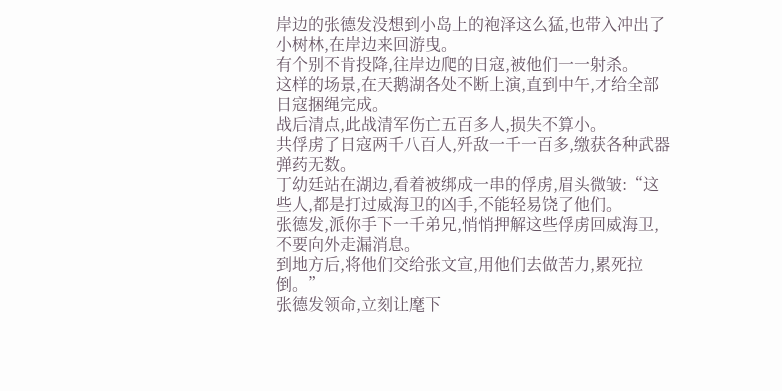岸边的张德发没想到小岛上的袍泽这么猛,也带入冲出了小树林,在岸边来回游曳。
有个别不肯投降,往岸边爬的日寇,被他们一一射杀。
这样的场景,在天鹅湖各处不断上演,直到中午,才给全部日寇捆绳完成。
战后清点,此战清军伤亡五百多人,损失不算小。
共俘虏了日寇两千八百人,歼敌一千一百多,缴获各种武器弹药无数。
丁幼廷站在湖边,看着被绑成一串的俘虏,眉头微皱:“这些人,都是打过威海卫的凶手,不能轻易饶了他们。
张德发,派你手下一千弟兄,悄悄押解这些俘虏回威海卫,不要向外走漏消息。
到地方后,将他们交给张文宣,用他们去做苦力,累死拉倒。”
张德发领命,立刻让麾下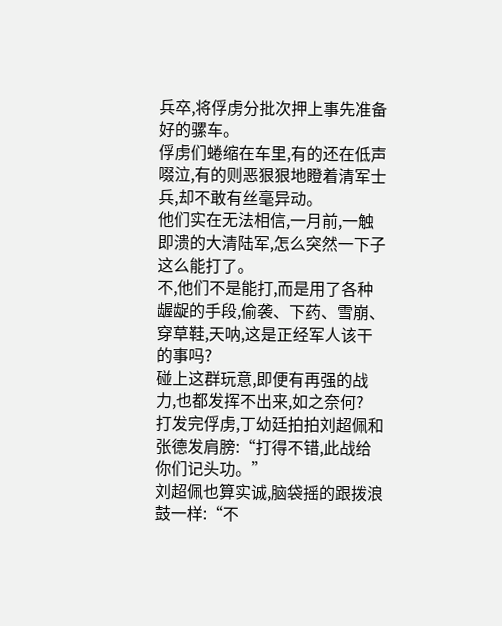兵卒,将俘虏分批次押上事先准备好的骡车。
俘虏们蜷缩在车里,有的还在低声啜泣,有的则恶狠狠地瞪着清军士兵,却不敢有丝毫异动。
他们实在无法相信,一月前,一触即溃的大清陆军,怎么突然一下子这么能打了。
不,他们不是能打,而是用了各种龌龊的手段,偷袭、下药、雪崩、穿草鞋,天呐,这是正经军人该干的事吗?
碰上这群玩意,即便有再强的战力,也都发挥不出来,如之奈何?
打发完俘虏,丁幼廷拍拍刘超佩和张德发肩膀:“打得不错,此战给你们记头功。”
刘超佩也算实诚,脑袋摇的跟拨浪鼓一样:“不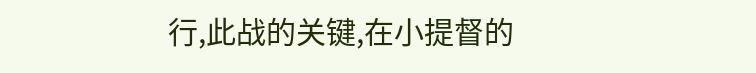行,此战的关键,在小提督的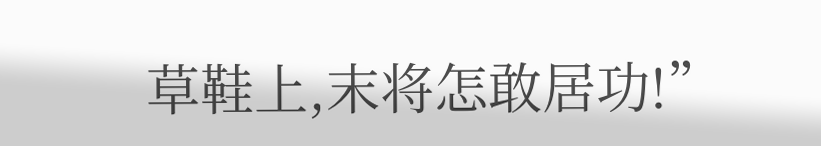草鞋上,末将怎敢居功!”